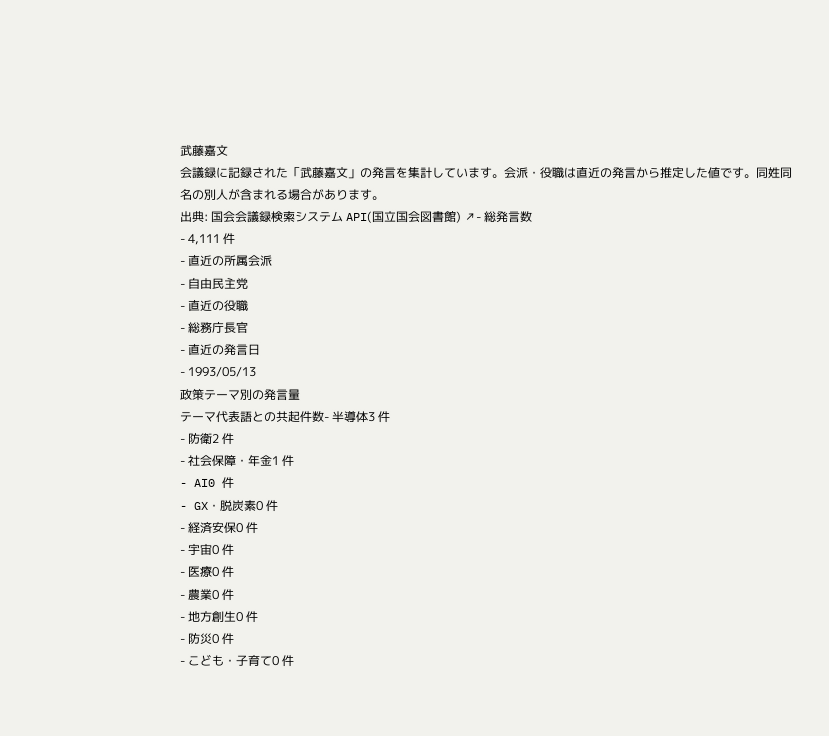武藤嘉文
会議録に記録された「武藤嘉文」の発言を集計しています。会派・役職は直近の発言から推定した値です。同姓同名の別人が含まれる場合があります。
出典: 国会会議録検索システム API(国立国会図書館) ↗- 総発言数
- 4,111 件
- 直近の所属会派
- 自由民主党
- 直近の役職
- 総務庁長官
- 直近の発言日
- 1993/05/13
政策テーマ別の発言量
テーマ代表語との共起件数- 半導体3 件
- 防衛2 件
- 社会保障・年金1 件
- AI0 件
- GX・脱炭素0 件
- 経済安保0 件
- 宇宙0 件
- 医療0 件
- 農業0 件
- 地方創生0 件
- 防災0 件
- こども・子育て0 件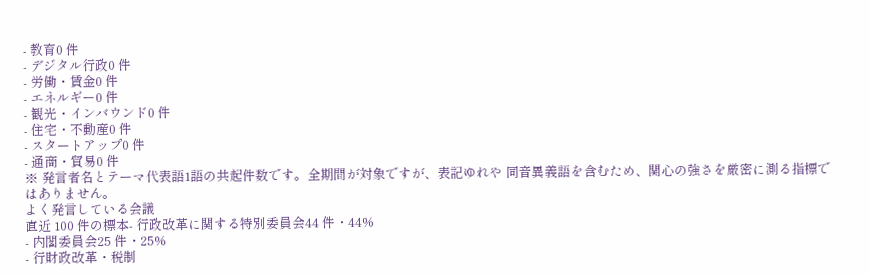- 教育0 件
- デジタル行政0 件
- 労働・賃金0 件
- エネルギー0 件
- 観光・インバウンド0 件
- 住宅・不動産0 件
- スタートアップ0 件
- 通商・貿易0 件
※ 発言者名とテーマ代表語1語の共起件数です。全期間が対象ですが、表記ゆれや 同音異義語を含むため、関心の強さを厳密に測る指標ではありません。
よく発言している会議
直近 100 件の標本- 行政改革に関する特別委員会44 件・44%
- 内閣委員会25 件・25%
- 行財政改革・税制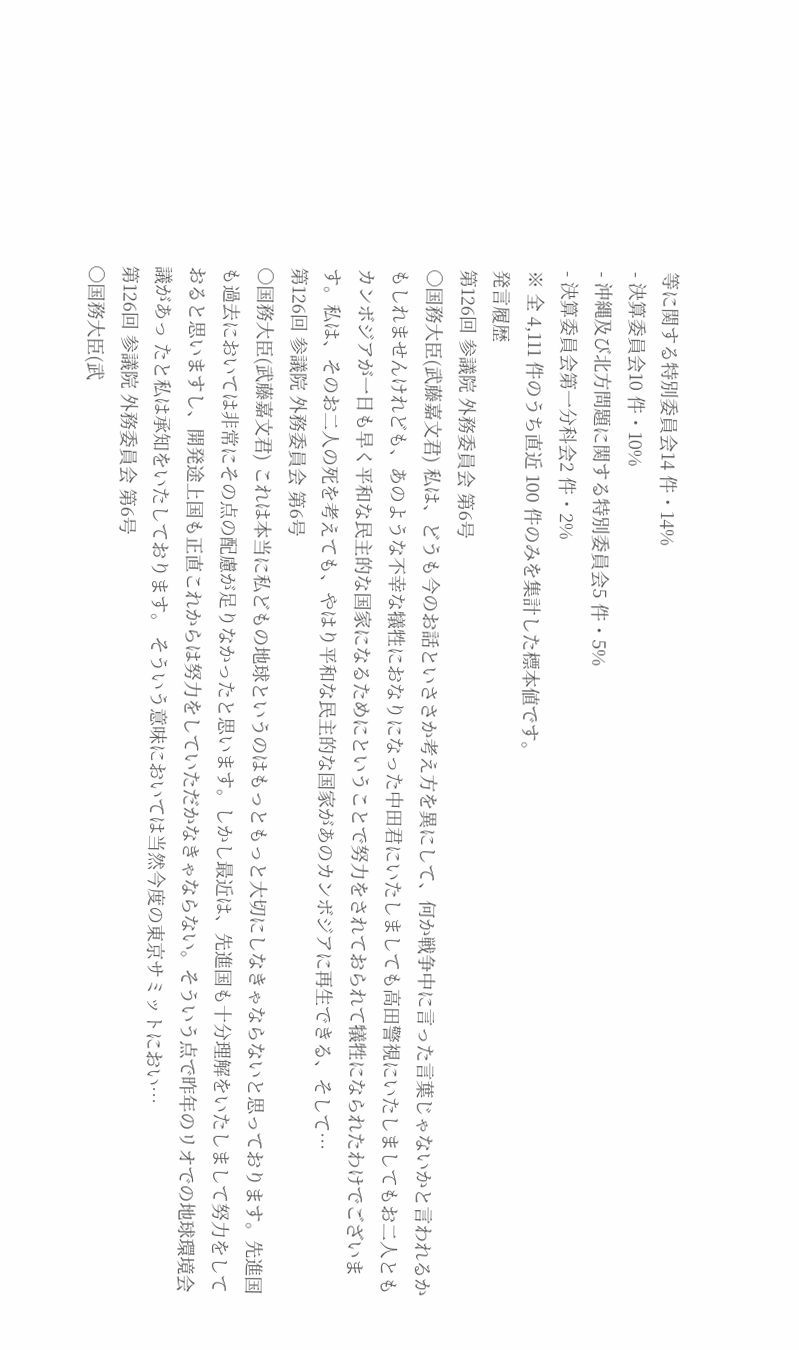等に関する特別委員会14 件・14%
- 決算委員会10 件・10%
- 沖縄及び北方問題に関する特別委員会5 件・5%
- 決算委員会第一分科会2 件・2%
※ 全 4,111 件のうち直近 100 件のみを集計した標本値です。
発言履歴
第126回 参議院 外務委員会 第6号
○国務大臣(武藤嘉文君) 私は、どうも今のお話といささか考え方を異にして、何か戦争中に言った言葉じゃないかと言われるかもしれませんけれども、あのような不幸な犠牲におなりになった中田君にいたしましても高田警視にいたしましてもお二人ともカンボジアが一日も早く平和な民主的な国家になるためにということで努力をされておられて犠牲になられたわけでございます。私は、そのお二人の死を考えても、やはり平和な民主的な国家があのカンボジアに再生できる、そして…
第126回 参議院 外務委員会 第6号
○国務大臣(武藤嘉文君) これは本当に私どもの地球というのはもっともっと大切にしなきゃならないと思っております。先進国も過去においては非常にその点の配慮が足りなかったと思います。しかし最近は、先進国も十分理解をいたしまして努力をしておると思いますし、開発途上国も正直これからは努力をしていただかなきゃならない。そういう点で昨年のリオでの地球環境会議があっ たと私は承知をいたしております。 そういう意味においては当然今度の東京サミットにおい…
第126回 参議院 外務委員会 第6号
○国務大臣(武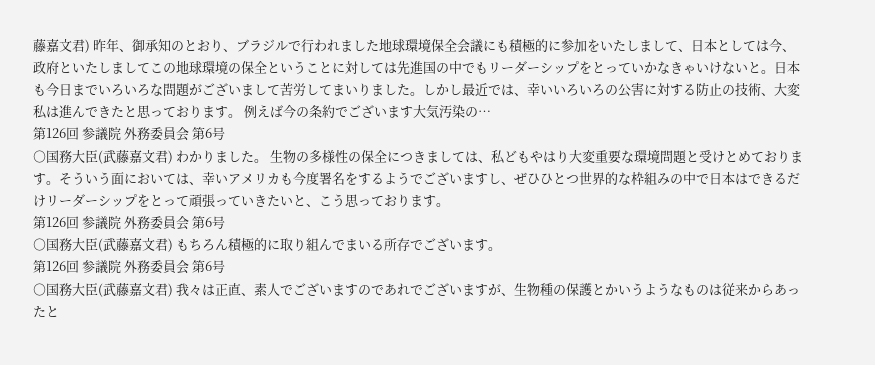藤嘉文君) 昨年、御承知のとおり、ブラジルで行われました地球環境保全会議にも積極的に参加をいたしまして、日本としては今、政府といたしましてこの地球環境の保全ということに対しては先進国の中でもリーダーシップをとっていかなきゃいけないと。日本も今日までいろいろな問題がございまして苦労してまいりました。しかし最近では、幸いいろいろの公害に対する防止の技術、大変私は進んできたと思っております。 例えば今の条約でございます大気汚染の…
第126回 参議院 外務委員会 第6号
○国務大臣(武藤嘉文君) わかりました。 生物の多様性の保全につきましては、私どもやはり大変重要な環境問題と受けとめております。そういう面においては、幸いアメリカも今度署名をするようでございますし、ぜひひとつ世界的な枠組みの中で日本はできるだけリーダーシップをとって頑張っていきたいと、こう思っております。
第126回 参議院 外務委員会 第6号
○国務大臣(武藤嘉文君) もちろん積極的に取り組んでまいる所存でございます。
第126回 参議院 外務委員会 第6号
○国務大臣(武藤嘉文君) 我々は正直、素人でございますのであれでございますが、生物種の保護とかいうようなものは従来からあったと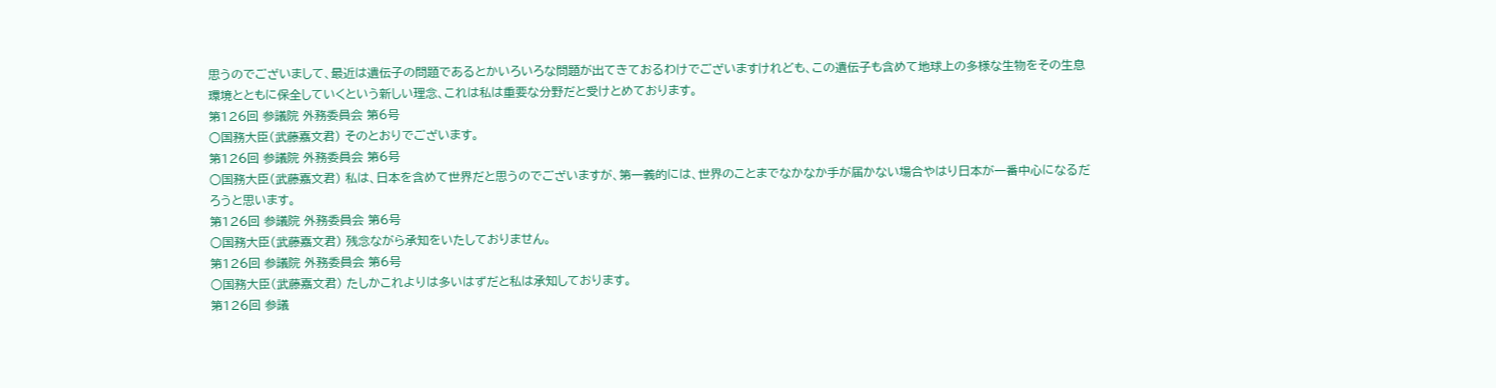思うのでございまして、最近は遺伝子の問題であるとかいろいろな問題が出てきておるわけでございますけれども、この遺伝子も含めて地球上の多様な生物をその生息環境とともに保全していくという新しい理念、これは私は重要な分野だと受けとめております。
第126回 参議院 外務委員会 第6号
○国務大臣(武藤嘉文君) そのとおりでございます。
第126回 参議院 外務委員会 第6号
○国務大臣(武藤嘉文君) 私は、日本を含めて世界だと思うのでございますが、第一義的には、世界のことまでなかなか手が届かない場合やはり日本が一番中心になるだろうと思います。
第126回 参議院 外務委員会 第6号
○国務大臣(武藤嘉文君) 残念ながら承知をいたしておりません。
第126回 参議院 外務委員会 第6号
○国務大臣(武藤嘉文君) たしかこれよりは多いはずだと私は承知しております。
第126回 参議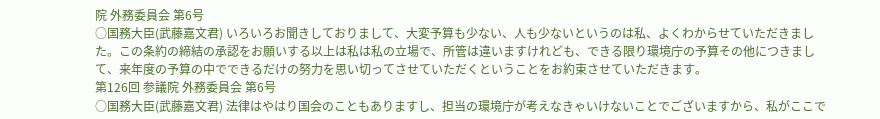院 外務委員会 第6号
○国務大臣(武藤嘉文君) いろいろお聞きしておりまして、大変予算も少ない、人も少ないというのは私、よくわからせていただきました。この条約の締結の承認をお願いする以上は私は私の立場で、所管は違いますけれども、できる限り環境庁の予算その他につきまして、来年度の予算の中でできるだけの努力を思い切ってさせていただくということをお約束させていただきます。
第126回 参議院 外務委員会 第6号
○国務大臣(武藤嘉文君) 法律はやはり国会のこともありますし、担当の環境庁が考えなきゃいけないことでございますから、私がここで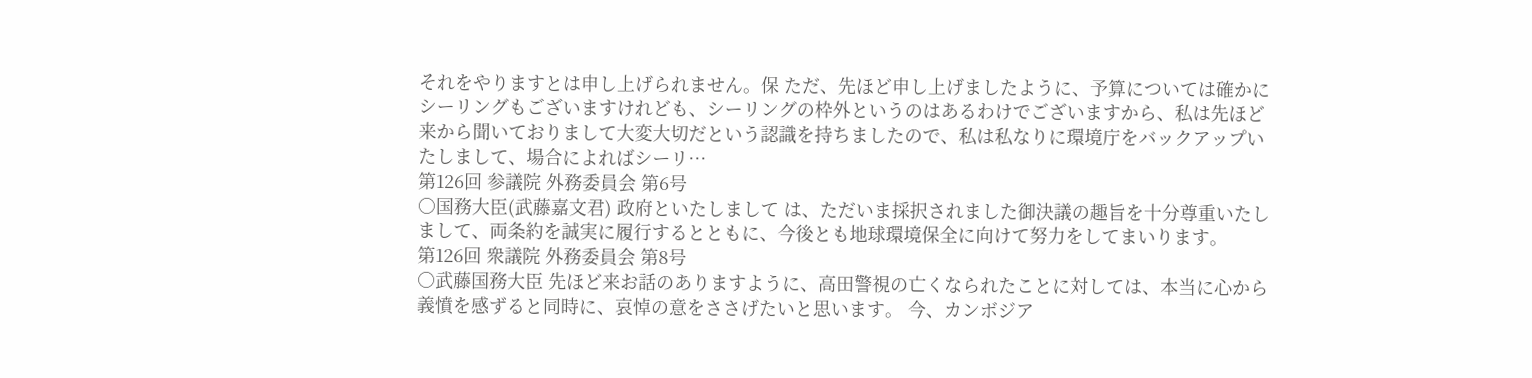それをやりますとは申し上げられません。保 ただ、先ほど申し上げましたように、予算については確かにシーリングもございますけれども、シーリングの枠外というのはあるわけでございますから、私は先ほど来から聞いておりまして大変大切だという認識を持ちましたので、私は私なりに環境庁をバックアップいたしまして、場合によればシーリ…
第126回 参議院 外務委員会 第6号
○国務大臣(武藤嘉文君) 政府といたしまして は、ただいま採択されました御決議の趣旨を十分尊重いたしまして、両条約を誠実に履行するとともに、今後とも地球環境保全に向けて努力をしてまいります。
第126回 衆議院 外務委員会 第8号
○武藤国務大臣 先ほど来お話のありますように、高田警視の亡くなられたことに対しては、本当に心から義憤を感ずると同時に、哀悼の意をささげたいと思います。 今、カンボジア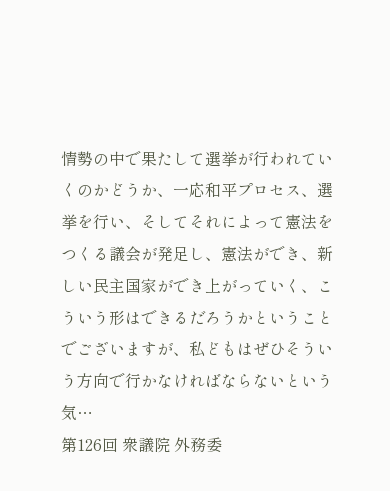情勢の中で果たして選挙が行われていくのかどうか、一応和平プロセス、選挙を行い、そしてそれによって憲法をつくる議会が発足し、憲法ができ、新しい民主国家ができ上がっていく、こういう形はできるだろうかということでございますが、私どもはぜひそういう方向で行かなければならないという気…
第126回 衆議院 外務委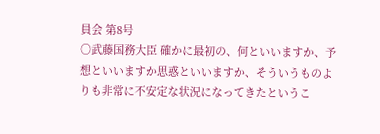員会 第8号
○武藤国務大臣 確かに最初の、何といいますか、予想といいますか思惑といいますか、そういうものよりも非常に不安定な状況になってきたというこ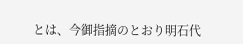とは、今御指摘のとおり明石代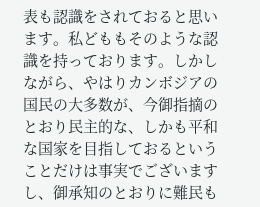表も認識をされておると思います。私どももそのような認識を持っております。しかしながら、やはりカンボジアの国民の大多数が、今御指摘のとおり民主的な、しかも平和な国家を目指しておるということだけは事実でございますし、御承知のとおりに難民も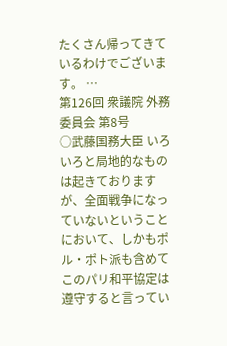たくさん帰ってきているわけでございます。 …
第126回 衆議院 外務委員会 第8号
○武藤国務大臣 いろいろと局地的なものは起きておりますが、全面戦争になっていないということにおいて、しかもポル・ポト派も含めてこのパリ和平協定は遵守すると言ってい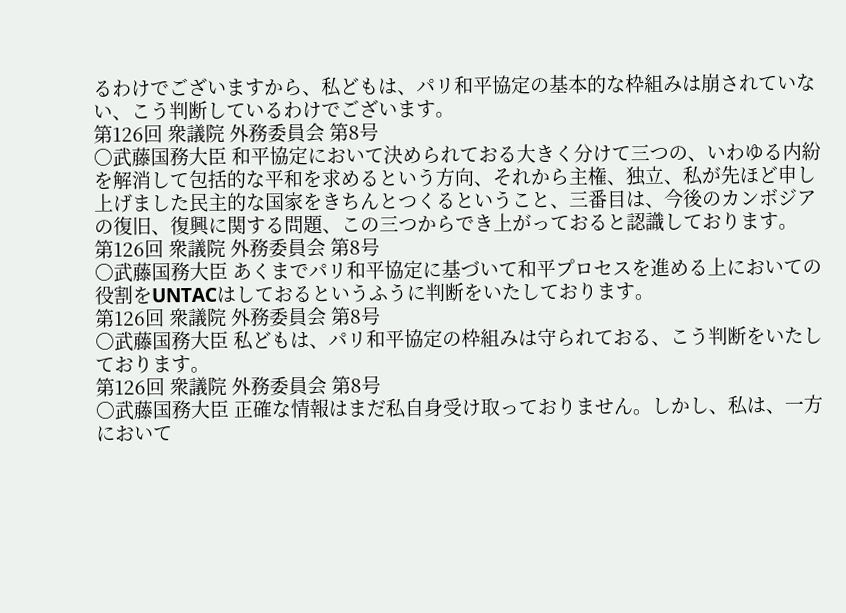るわけでございますから、私どもは、パリ和平協定の基本的な枠組みは崩されていない、こう判断しているわけでございます。
第126回 衆議院 外務委員会 第8号
○武藤国務大臣 和平協定において決められておる大きく分けて三つの、いわゆる内紛を解消して包括的な平和を求めるという方向、それから主権、独立、私が先ほど申し上げました民主的な国家をきちんとつくるということ、三番目は、今後のカンボジアの復旧、復興に関する問題、この三つからでき上がっておると認識しております。
第126回 衆議院 外務委員会 第8号
○武藤国務大臣 あくまでパリ和平協定に基づいて和平プロセスを進める上においての役割をUNTACはしておるというふうに判断をいたしております。
第126回 衆議院 外務委員会 第8号
○武藤国務大臣 私どもは、パリ和平協定の枠組みは守られておる、こう判断をいたしております。
第126回 衆議院 外務委員会 第8号
○武藤国務大臣 正確な情報はまだ私自身受け取っておりません。しかし、私は、一方において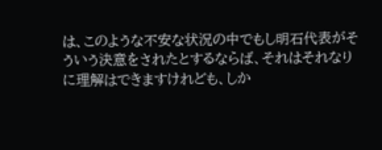は、このような不安な状況の中でもし明石代表がそういう決意をされたとするならば、それはそれなりに理解はできますけれども、しか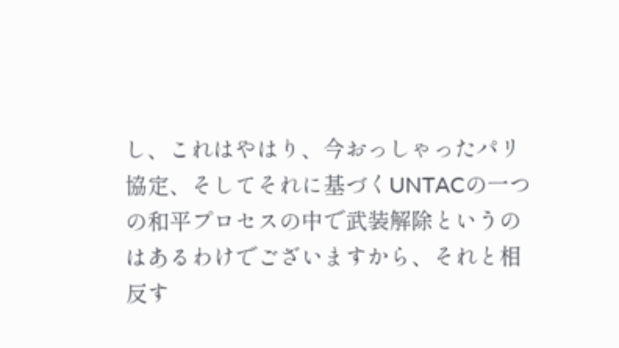し、これはやはり、今おっしゃったパリ協定、そしてそれに基づくUNTACの一つの和平プロセスの中で武装解除というのはあるわけでございますから、それと相反す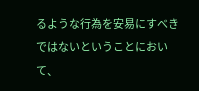るような行為を安易にすべきではないということにおいて、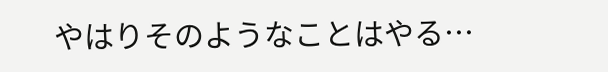やはりそのようなことはやる…